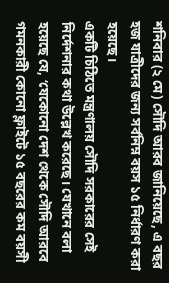শনিবার (২ মে) সৌদি আরব জানিয়েছে, এ বছর হজ যাত্রীদের জন্য সর্বনিম্ন বয়স ১৫ নির্ধারণ করা হয়েছে।
একটি চিঠিতে মন্ত্রণালয় সৌদি সরকারের সেই নির্দেশনার কথা উল্লেখ করেছে। যেখানে বলা হয়েছে যে, ‘যেকোনো দেশ থেকে সৌদি আরবে গমনকারী কোনো ফ্লাইটে ১৫ বছরের কম বয়সী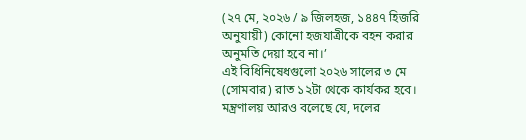(২৭ মে, ২০২৬ / ৯ জিলহজ, ১৪৪৭ হিজরি অনুযায়ী) কোনো হজযাত্রীকে বহন করার অনুমতি দেয়া হবে না।’
এই বিধিনিষেধগুলো ২০২৬ সালের ৩ মে (সোমবার) রাত ১২টা থেকে কার্যকর হবে।
মন্ত্রণালয় আরও বলেছে যে, দলের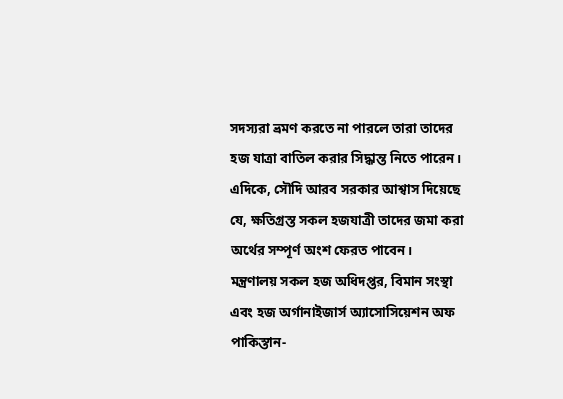সদস্যরা ভ্রমণ করতে না পারলে তারা তাদের হজ যাত্রা বাতিল করার সিদ্ধান্ত নিতে পারেন।
এদিকে, সৌদি আরব সরকার আশ্বাস দিয়েছে যে, ক্ষতিগ্রস্ত সকল হজযাত্রী তাদের জমা করা অর্থের সম্পূর্ণ অংশ ফেরত পাবেন।
মন্ত্রণালয় সকল হজ অধিদপ্তর, বিমান সংস্থা এবং হজ অর্গানাইজার্স অ্যাসোসিয়েশন অফ পাকিস্তান-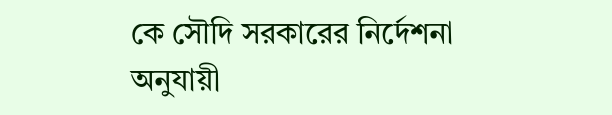কে সৌদি সরকারের নির্দেশনা অনুযায়ী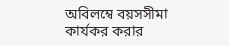অবিলম্বে বয়সসীমা কার্যকর করার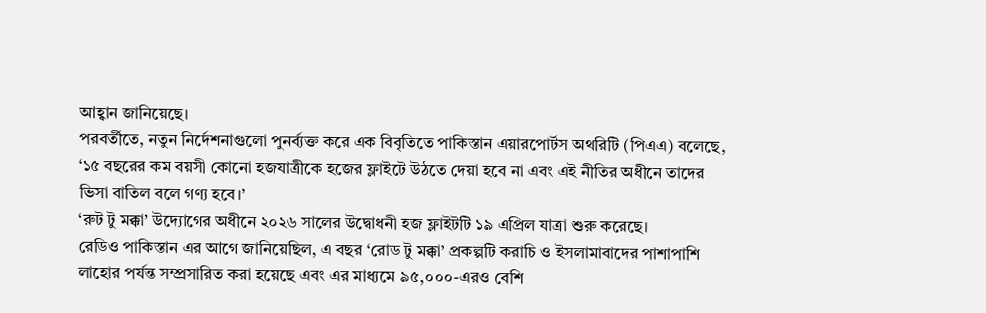আহ্বান জানিয়েছে।
পরবর্তীতে, নতুন নির্দেশনাগুলো পুনর্ব্যক্ত করে এক বিবৃতিতে পাকিস্তান এয়ারপোর্টস অথরিটি (পিএএ) বলেছে, ‘১৫ বছরের কম বয়সী কোনো হজযাত্রীকে হজের ফ্লাইটে উঠতে দেয়া হবে না এবং এই নীতির অধীনে তাদের ভিসা বাতিল বলে গণ্য হবে।’
‘রুট টু মক্কা’ উদ্যোগের অধীনে ২০২৬ সালের উদ্বোধনী হজ ফ্লাইটটি ১৯ এপ্রিল যাত্রা শুরু করেছে।
রেডিও পাকিস্তান এর আগে জানিয়েছিল, এ বছর ‘রোড টু মক্কা’ প্রকল্পটি করাচি ও ইসলামাবাদের পাশাপাশি লাহোর পর্যন্ত সম্প্রসারিত করা হয়েছে এবং এর মাধ্যমে ৯৫,০০০-এরও বেশি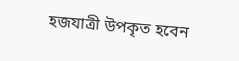হজযাত্রী উপকৃত হবেন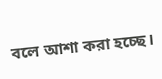বলে আশা করা হচ্ছে।